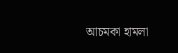আচমকা হামলা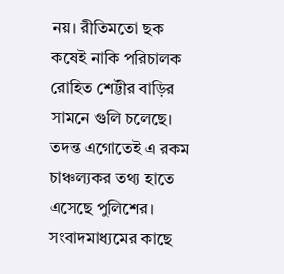নয়। রীতিমতো ছক কষেই নাকি পরিচালক রোহিত শেট্টীর বাড়ির সামনে গুলি চলেছে। তদন্ত এগোতেই এ রকম চাঞ্চল্যকর তথ্য হাতে এসেছে পুলিশের। সংবাদমাধ্যমের কাছে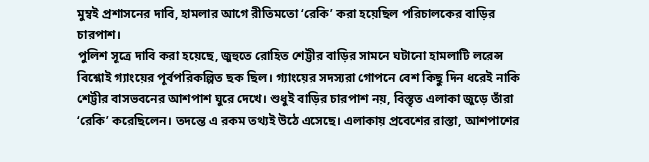মুম্বই প্রশাসনের দাবি, হামলার আগে রীতিমতো ‘রেকি’ করা হয়েছিল পরিচালকের বাড়ির চারপাশ।
পুলিশ সূত্রে দাবি করা হয়েছে, জুহুতে রোহিত শেট্টীর বাড়ির সামনে ঘটানো হামলাটি লরেন্স বিশ্নোই গ্যাংয়ের পূর্বপরিকল্পিত ছক ছিল। গ্যাংয়ের সদস্যরা গোপনে বেশ কিছু দিন ধরেই নাকি শেট্টীর বাসভবনের আশপাশ ঘুরে দেখে। শুধুই বাড়ির চারপাশ নয়, বিস্তৃত এলাকা জুড়ে তাঁরা ‘রেকি’ করেছিলেন। তদন্তে এ রকম তথ্যই উঠে এসেছে। এলাকায় প্রবেশের রাস্তা, আশপাশের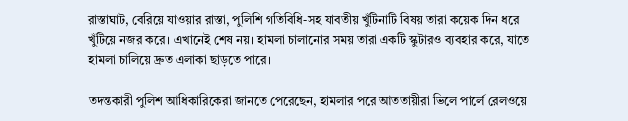রাস্তাঘাট, বেরিয়ে যাওয়ার রাস্তা, পুলিশি গতিবিধি-সহ যাবতীয় খুঁটিনাটি বিষয় তারা কয়েক দিন ধরে খুঁটিয়ে নজর করে। এখানেই শেষ নয়। হামলা চালানোর সময় তারা একটি স্কুটারও ব্যবহার করে, যাতে হামলা চালিয়ে দ্রুত এলাকা ছাড়তে পারে।

তদন্তকারী পুলিশ আধিকারিকেরা জানতে পেরেছেন, হামলার পরে আততায়ীরা ভিলে পার্লে রেলওয়ে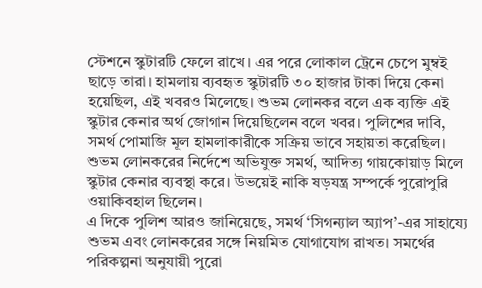স্টেশনে স্কুটারটি ফেলে রাখে। এর পরে লোকাল ট্রেনে চেপে মুম্বই ছাড়ে তারা। হামলায় ব্যবহৃত স্কুটারটি ৩০ হাজার টাকা দিয়ে কেনা হয়েছিল, এই খবরও মিলেছে। শুভম লোনকর বলে এক ব্যক্তি এই স্কুটার কেনার অর্থ জোগান দিয়েছিলেন বলে খবর। পুলিশের দাবি, সমর্থ পোমাজি মূল হামলাকারীকে সক্রিয় ভাবে সহায়তা করেছিল। শুভম লোনকরের নির্দেশে অভিযুক্ত সমর্থ, আদিত্য গায়কোয়াড় মিলে স্কুটার কেনার ব্যবস্থা করে। উভয়েই নাকি ষড়যন্ত্র সম্পর্কে পুরোপুরি ওয়াকিবহাল ছিলেন।
এ দিকে পুলিশ আরও জানিয়েছে, সমর্থ ‘সিগন্যাল অ্যাপ’-এর সাহায্যে শুভম এবং লোনকরের সঙ্গে নিয়মিত যোগাযোগ রাখত। সমর্থের পরিকল্পনা অনুযায়ী পুরো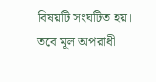বিষয়টি সংঘটিত হয়। তবে মূল অপরাধী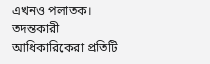এখনও পলাতক। তদন্তকারী আধিকারিকেরা প্রতিটি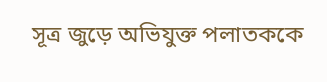সূত্র জুড়ে অভিযুক্ত পলাতককে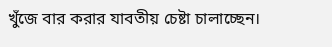খুঁজে বার করার যাবতীয় চেষ্টা চালাচ্ছেন।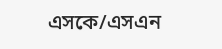এসকে/এসএন